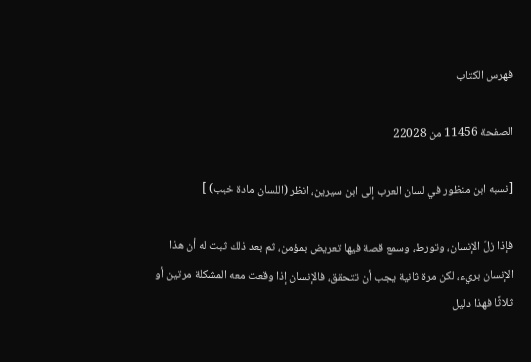فهرس الكتاب

الصفحة 11456 من 22028

[نسبه ابن منظور في لسان العرب إلى ابن سيرين، انظر (اللسان مادة خبب) ]

فإذا زلّ الإنسان، وتورط، وسمع قصة فيها تعريض بمؤمن، ثم بعد ذلك ثبت له أن هذا الإنسان بريء، لكن مرة ثانية يجب أن تتحقق، فالإنسان إذا وقعت معه المشكلة مرتين أو ثلاثًا فهذا دليل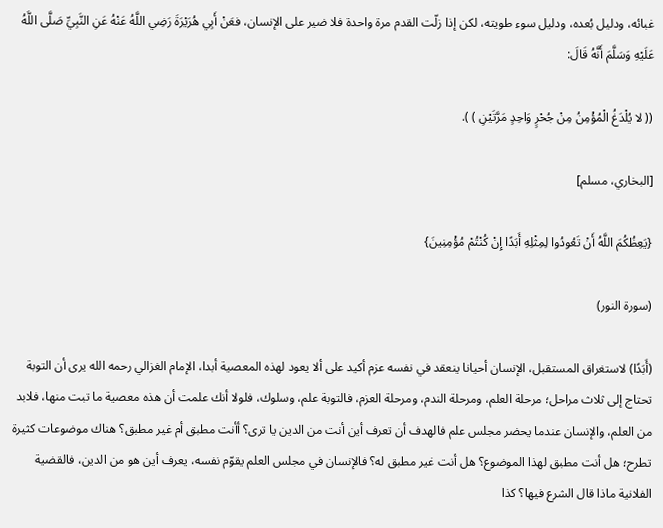غبائه، ودليل بُعده، ودليل سوء طويته، لكن إذا زلّت القدم مرة واحدة فلا ضير على الإنسان، فعَنْ أَبِي هُرَيْرَةَ رَضِي اللَّهُ عَنْهُ عَنِ النَّبِيِّ صَلَّى اللَّهُ عَلَيْهِ وَسَلَّمَ أَنَّهُ قَالَ:

(( لا يُلْدَغُ الْمُؤْمِنُ مِنْ جُحْرٍ وَاحِدٍ مَرَّتَيْنِ ) ).

[البخاري، مسلم]

{يَعِظُكُمَ اللَّهُ أَنْ تَعُودُوا لِمِثْلِهِ أَبَدًا إِنْ كُنْتُمْ مُؤْمِنِينَ}

(سورة النور)

(أَبَدًا) لاستغراق المستقبل، الإنسان أحيانا ينعقد في نفسه عزم أكيد على ألا يعود لهذه المعصية أبدا، الإمام الغزالي رحمه الله يرى أن التوبة تحتاج إلى ثلاث مراحل؛ مرحلة العلم، ومرحلة الندم، ومرحلة العزم، فالتوبة علم، وسلوك، فلولا أنك علمت أن هذه معصية ما تبت منها، فلابد من العلم، والإنسان عندما يحضر مجلس علم فالهدف أن تعرف أين أنت من الدين يا ترى؟ أأنت مطبق أم غير مطبق؟ هناك موضوعات كثيرة تطرح؛ هل أنت مطبق لهذا الموضوع؟ هل أنت غير مطبق له؟ فالإنسان في مجلس العلم يقوّم نفسه، يعرف أين هو من الدين، فالقضية الفلانية ماذا قال الشرع فيها؟ كذا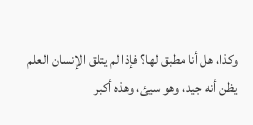وكذا، هل أنا مطبق لها؟ فإذا لم يتلق الإنسان العلم يظن أنه جيد، وهو سيئ، وهذه أكبر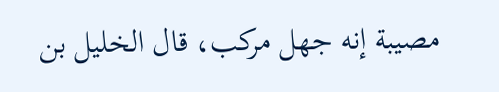مصيبة إنه جهل مركب، قال الخليل بن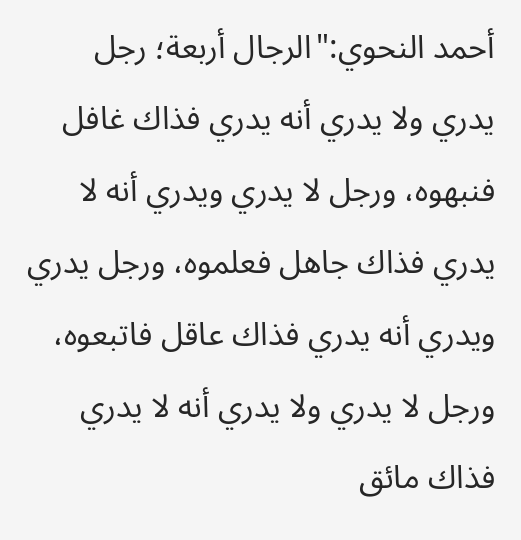أحمد النحوي:"الرجال أربعة؛ رجل يدري ولا يدري أنه يدري فذاك غافل فنبهوه، ورجل لا يدري ويدري أنه لا يدري فذاك جاهل فعلموه، ورجل يدري ويدري أنه يدري فذاك عاقل فاتبعوه، ورجل لا يدري ولا يدري أنه لا يدري فذاك مائق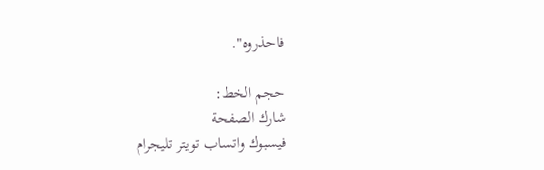فاحذروه".

حجم الخط:
شارك الصفحة
فيسبوك واتساب تويتر تليجرام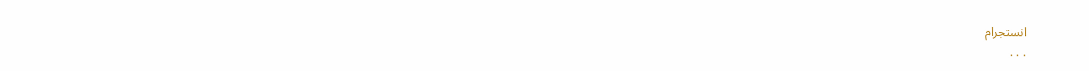انستجرام
. . .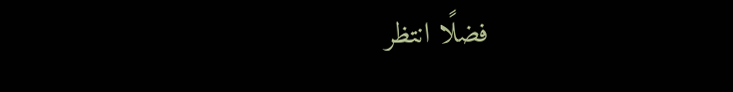فضلًا انتظر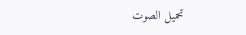تحميل الصوت